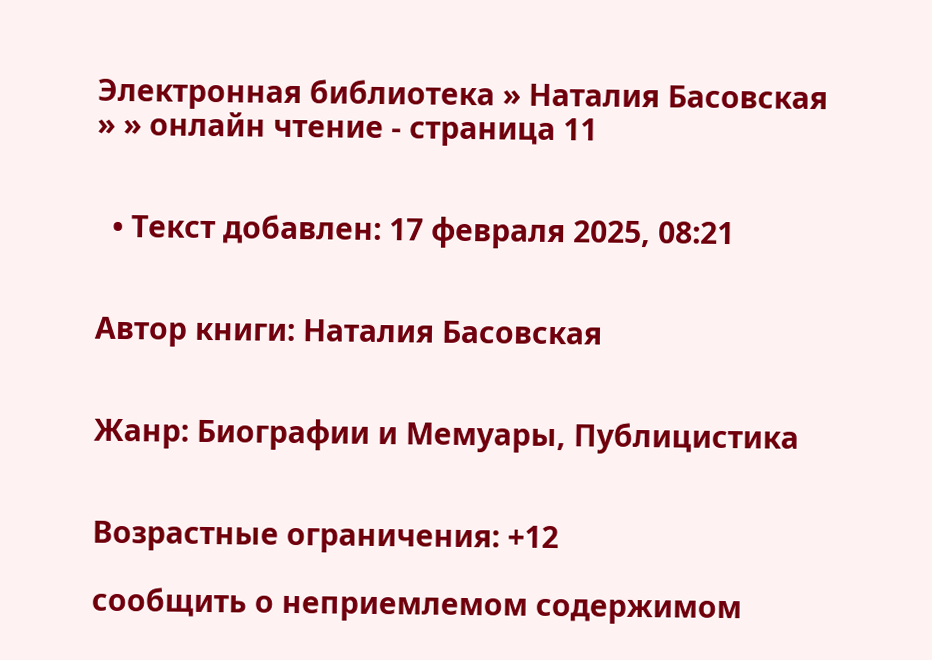Электронная библиотека » Наталия Басовская » » онлайн чтение - страница 11


  • Текст добавлен: 17 февраля 2025, 08:21


Автор книги: Наталия Басовская


Жанр: Биографии и Мемуары, Публицистика


Возрастные ограничения: +12

сообщить о неприемлемом содержимом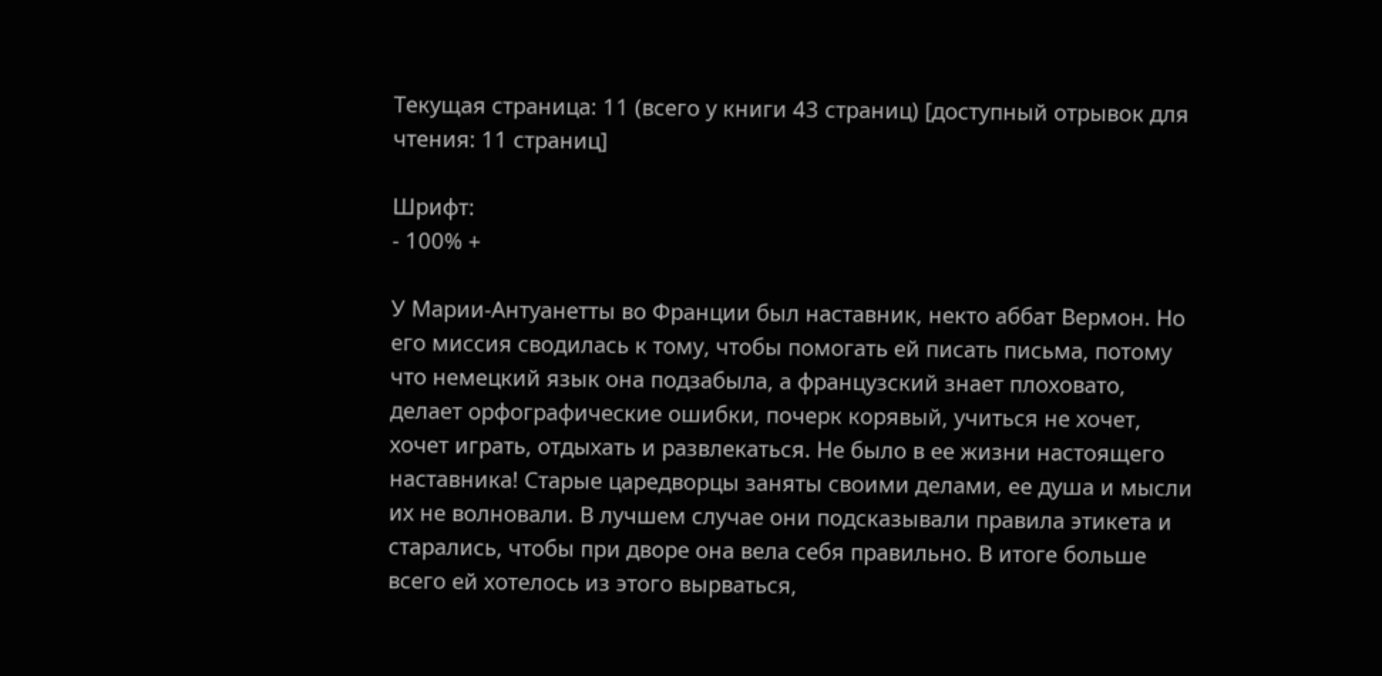Текущая страница: 11 (всего у книги 43 страниц) [доступный отрывок для чтения: 11 страниц]

Шрифт:
- 100% +

У Марии-Антуанетты во Франции был наставник, некто аббат Вермон. Но его миссия сводилась к тому, чтобы помогать ей писать письма, потому что немецкий язык она подзабыла, а французский знает плоховато, делает орфографические ошибки, почерк корявый, учиться не хочет, хочет играть, отдыхать и развлекаться. Не было в ее жизни настоящего наставника! Старые царедворцы заняты своими делами, ее душа и мысли их не волновали. В лучшем случае они подсказывали правила этикета и старались, чтобы при дворе она вела себя правильно. В итоге больше всего ей хотелось из этого вырваться,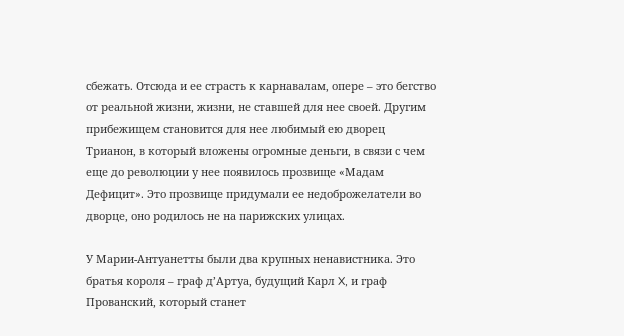сбежать. Отсюда и ее страсть к карнавалам, опере – это бегство от реальной жизни, жизни, не ставшей для нее своей. Другим прибежищем становится для нее любимый ею дворец Трианон, в который вложены огромные деньги, в связи с чем еще до революции у нее появилось прозвище «Мадам Дефицит». Это прозвище придумали ее недоброжелатели во дворце, оно родилось не на парижских улицах.

У Марии-Антуанетты были два крупных ненавистника. Это братья короля – граф д’Артуа, будущий Карл X, и граф Прованский, который станет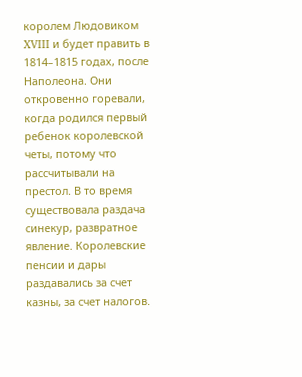королем Людовиком XVIII и будет править в 1814–1815 годах, после Наполеона. Они откровенно горевали, когда родился первый ребенок королевской четы, потому что рассчитывали на престол. В то время существовала раздача синекур, развратное явление. Королевские пенсии и дары раздавались за счет казны, за счет налогов.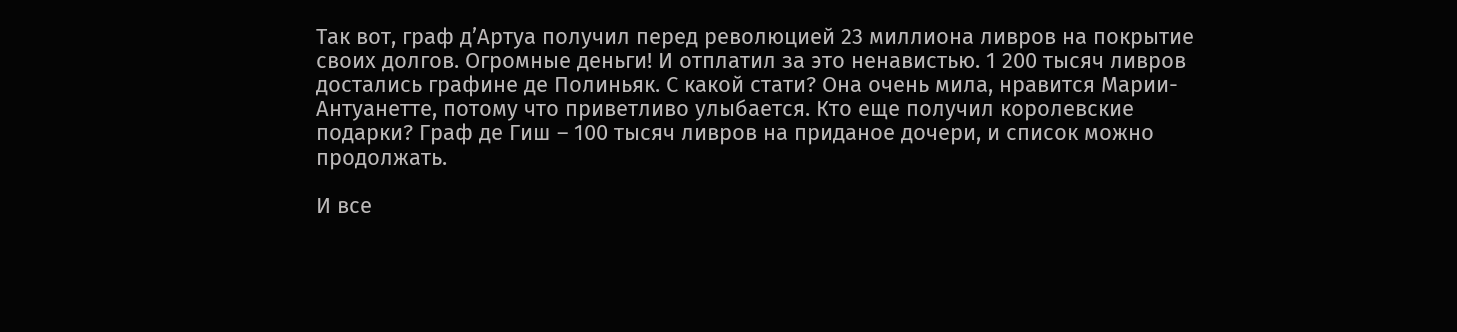Так вот, граф д’Артуа получил перед революцией 23 миллиона ливров на покрытие своих долгов. Огромные деньги! И отплатил за это ненавистью. 1 200 тысяч ливров достались графине де Полиньяк. С какой стати? Она очень мила, нравится Марии-Антуанетте, потому что приветливо улыбается. Кто еще получил королевские подарки? Граф де Гиш – 100 тысяч ливров на приданое дочери, и список можно продолжать.

И все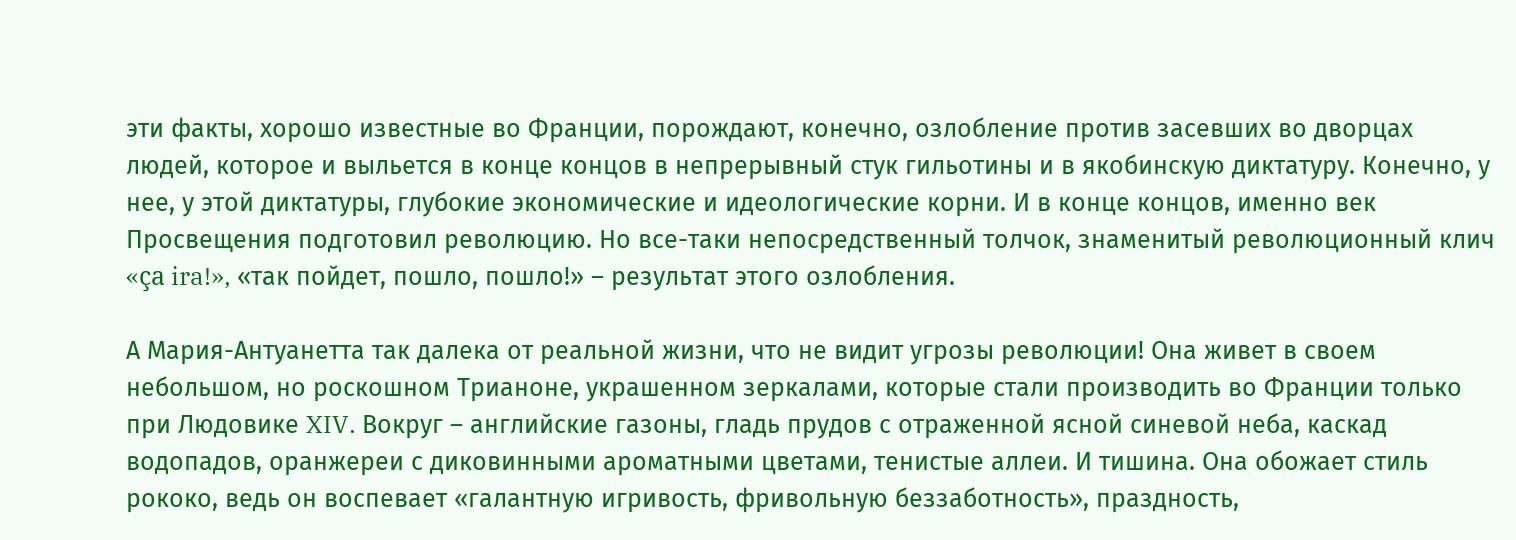эти факты, хорошо известные во Франции, порождают, конечно, озлобление против засевших во дворцах людей, которое и выльется в конце концов в непрерывный стук гильотины и в якобинскую диктатуру. Конечно, у нее, у этой диктатуры, глубокие экономические и идеологические корни. И в конце концов, именно век Просвещения подготовил революцию. Но все-таки непосредственный толчок, знаменитый революционный клич «ça ira!», «так пойдет, пошло, пошло!» – результат этого озлобления.

А Мария-Антуанетта так далека от реальной жизни, что не видит угрозы революции! Она живет в своем небольшом, но роскошном Трианоне, украшенном зеркалами, которые стали производить во Франции только при Людовике XIV. Вокруг – английские газоны, гладь прудов с отраженной ясной синевой неба, каскад водопадов, оранжереи с диковинными ароматными цветами, тенистые аллеи. И тишина. Она обожает стиль рококо, ведь он воспевает «галантную игривость, фривольную беззаботность», праздность,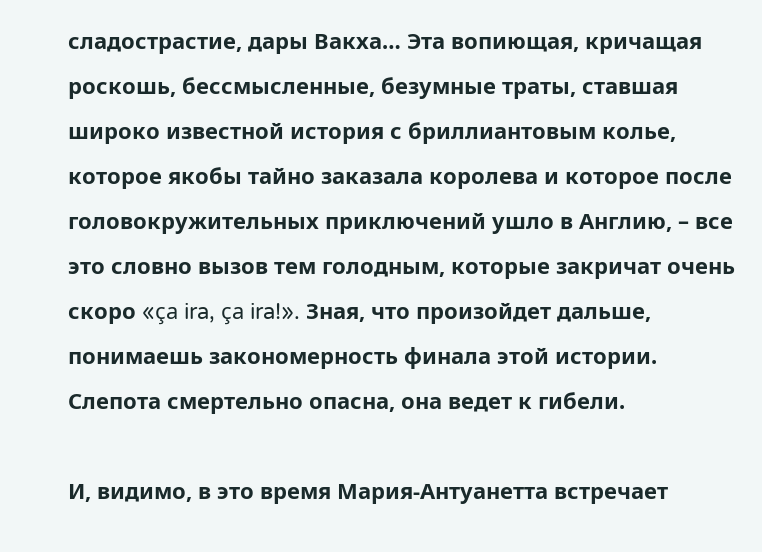сладострастие, дары Вакха… Эта вопиющая, кричащая роскошь, бессмысленные, безумные траты, ставшая широко известной история с бриллиантовым колье, которое якобы тайно заказала королева и которое после головокружительных приключений ушло в Англию, – все это словно вызов тем голодным, которые закричат очень скоро «ça ira, ça ira!». Зная, что произойдет дальше, понимаешь закономерность финала этой истории. Слепота смертельно опасна, она ведет к гибели.

И, видимо, в это время Мария-Антуанетта встречает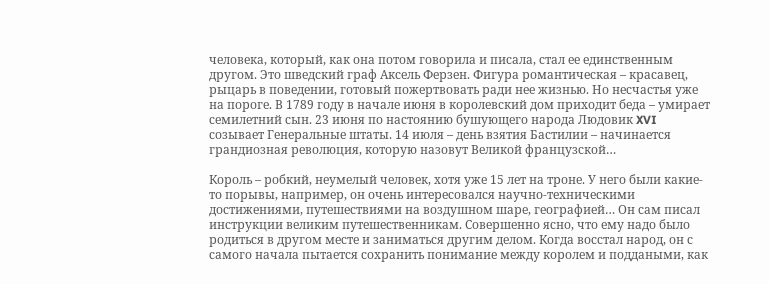человека, который, как она потом говорила и писала, стал ее единственным другом. Это шведский граф Аксель Ферзен. Фигура романтическая – красавец, рыцарь в поведении, готовый пожертвовать ради нее жизнью. Но несчастья уже на пороге. В 1789 году в начале июня в королевский дом приходит беда – умирает семилетний сын. 23 июня по настоянию бушующего народа Людовик XVI созывает Генеральные штаты. 14 июля – день взятия Бастилии – начинается грандиозная революция, которую назовут Великой французской…

Король – робкий, неумелый человек, хотя уже 15 лет на троне. У него были какие-то порывы, например, он очень интересовался научно-техническими достижениями, путешествиями на воздушном шаре, географией… Он сам писал инструкции великим путешественникам. Совершенно ясно, что ему надо было родиться в другом месте и заниматься другим делом. Когда восстал народ, он с самого начала пытается сохранить понимание между королем и поддаными, как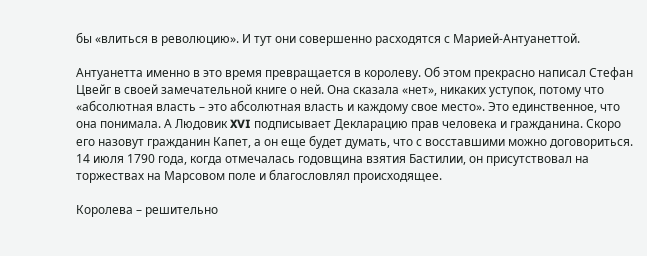бы «влиться в революцию». И тут они совершенно расходятся с Марией-Антуанеттой.

Антуанетта именно в это время превращается в королеву. Об этом прекрасно написал Стефан Цвейг в своей замечательной книге о ней. Она сказала «нет», никаких уступок, потому что «абсолютная власть – это абсолютная власть и каждому свое место». Это единственное, что она понимала. А Людовик XVI подписывает Декларацию прав человека и гражданина. Скоро его назовут гражданин Капет, а он еще будет думать, что с восставшими можно договориться. 14 июля 1790 года, когда отмечалась годовщина взятия Бастилии, он присутствовал на торжествах на Марсовом поле и благословлял происходящее.

Королева – решительно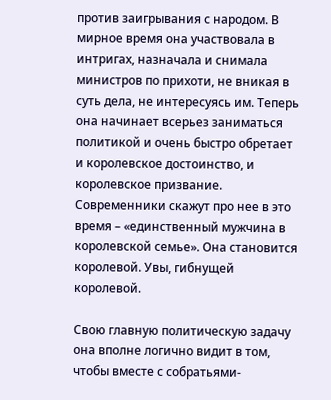против заигрывания с народом. В мирное время она участвовала в интригах, назначала и снимала министров по прихоти, не вникая в суть дела, не интересуясь им. Теперь она начинает всерьез заниматься политикой и очень быстро обретает и королевское достоинство, и королевское призвание. Современники скажут про нее в это время – «единственный мужчина в королевской семье». Она становится королевой. Увы, гибнущей королевой.

Свою главную политическую задачу она вполне логично видит в том, чтобы вместе с собратьями-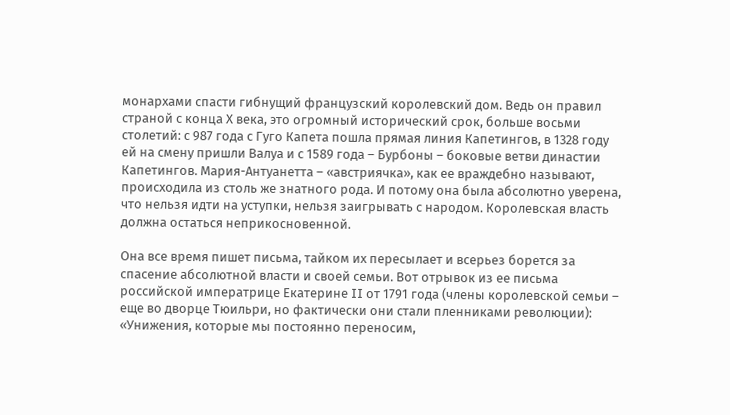монархами спасти гибнущий французский королевский дом. Ведь он правил страной с конца Х века, это огромный исторический срок, больше восьми столетий: с 987 года с Гуго Капета пошла прямая линия Капетингов, в 1328 году ей на смену пришли Валуа и с 1589 года – Бурбоны – боковые ветви династии Капетингов. Мария-Антуанетта – «австриячка», как ее враждебно называют, происходила из столь же знатного рода. И потому она была абсолютно уверена, что нельзя идти на уступки, нельзя заигрывать с народом. Королевская власть должна остаться неприкосновенной.

Она все время пишет письма, тайком их пересылает и всерьез борется за спасение абсолютной власти и своей семьи. Вот отрывок из ее письма российской императрице Екатерине II от 1791 года (члены королевской семьи – еще во дворце Тюильри, но фактически они стали пленниками революции): «Унижения, которые мы постоянно переносим,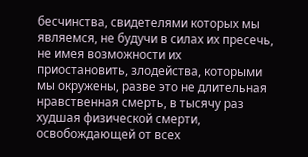бесчинства, свидетелями которых мы являемся, не будучи в силах их пресечь, не имея возможности их приостановить, злодейства, которыми мы окружены, разве это не длительная нравственная смерть, в тысячу раз худшая физической смерти, освобождающей от всех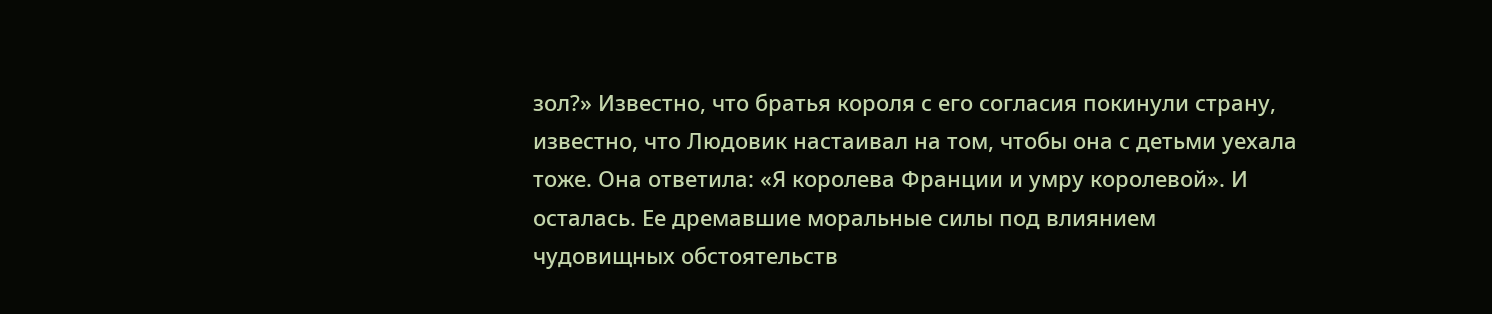зол?» Известно, что братья короля с его согласия покинули страну, известно, что Людовик настаивал на том, чтобы она с детьми уехала тоже. Она ответила: «Я королева Франции и умру королевой». И осталась. Ее дремавшие моральные силы под влиянием чудовищных обстоятельств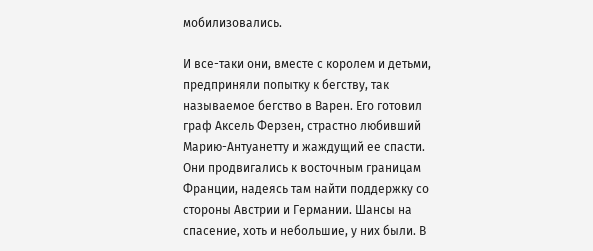мобилизовались.

И все-таки они, вместе с королем и детьми, предприняли попытку к бегству, так называемое бегство в Варен. Его готовил граф Аксель Ферзен, страстно любивший Марию-Антуанетту и жаждущий ее спасти. Они продвигались к восточным границам Франции, надеясь там найти поддержку со стороны Австрии и Германии. Шансы на спасение, хоть и небольшие, у них были. В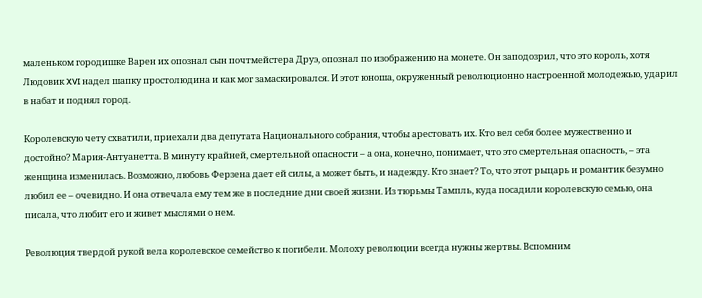маленьком городишке Варен их опознал сын почтмейстера Друэ, опознал по изображению на монете. Он заподозрил, что это король, хотя Людовик XVI надел шапку простолюдина и как мог замаскировался. И этот юноша, окруженный революционно настроенной молодежью, ударил в набат и поднял город.

Королевскую чету схватили, приехали два депутата Национального собрания, чтобы арестовать их. Кто вел себя более мужественно и достойно? Мария-Антуанетта. В минуту крайней, смертельной опасности – а она, конечно, понимает, что это смертельная опасность, – эта женщина изменилась. Возможно, любовь Ферзена дает ей силы, а может быть, и надежду. Кто знает? То, что этот рыцарь и романтик безумно любил ее – очевидно. И она отвечала ему тем же в последние дни своей жизни. Из тюрьмы Тампль, куда посадили королевскую семью, она писала, что любит его и живет мыслями о нем.

Революция твердой рукой вела королевское семейство к погибели. Молоху революции всегда нужны жертвы. Вспомним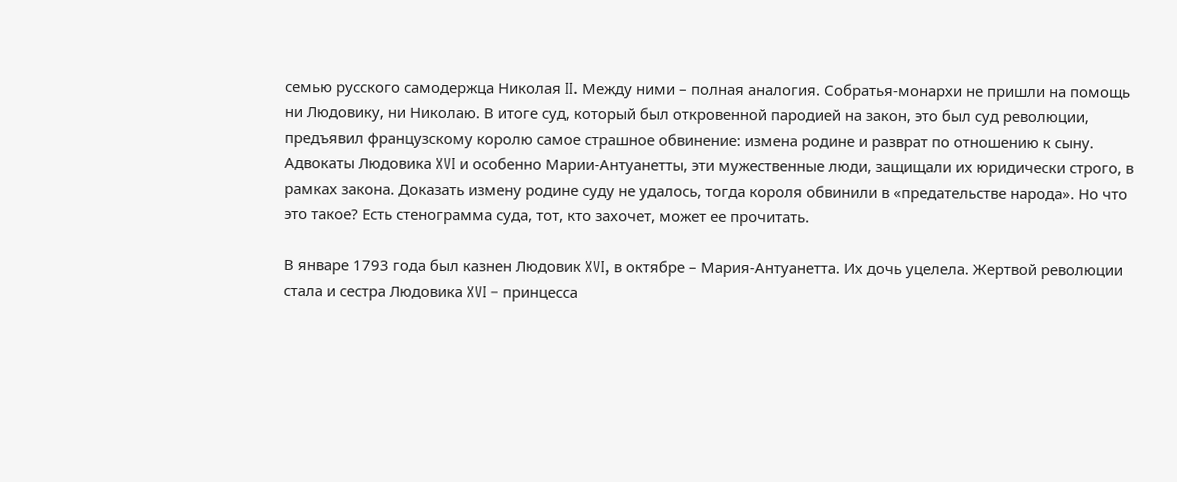семью русского самодержца Николая II. Между ними – полная аналогия. Собратья-монархи не пришли на помощь ни Людовику, ни Николаю. В итоге суд, который был откровенной пародией на закон, это был суд революции, предъявил французскому королю самое страшное обвинение: измена родине и разврат по отношению к сыну. Адвокаты Людовика XVI и особенно Марии-Антуанетты, эти мужественные люди, защищали их юридически строго, в рамках закона. Доказать измену родине суду не удалось, тогда короля обвинили в «предательстве народа». Но что это такое? Есть стенограмма суда, тот, кто захочет, может ее прочитать.

В январе 1793 года был казнен Людовик XVI, в октябре – Мария-Антуанетта. Их дочь уцелела. Жертвой революции стала и сестра Людовика XVI – принцесса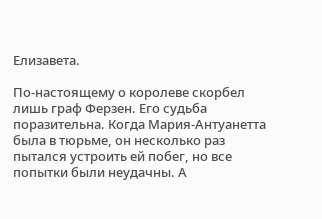Елизавета.

По-настоящему о королеве скорбел лишь граф Ферзен. Его судьба поразительна. Когда Мария-Антуанетта была в тюрьме, он несколько раз пытался устроить ей побег, но все попытки были неудачны. А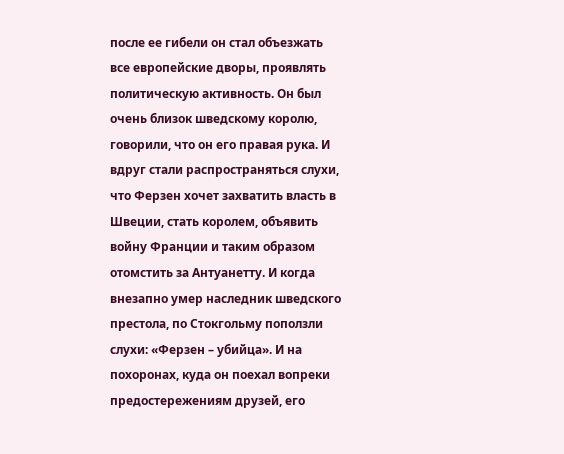после ее гибели он стал объезжать все европейские дворы, проявлять политическую активность. Он был очень близок шведскому королю, говорили, что он его правая рука. И вдруг стали распространяться слухи, что Ферзен хочет захватить власть в Швеции, стать королем, объявить войну Франции и таким образом отомстить за Антуанетту. И когда внезапно умер наследник шведского престола, по Стокгольму поползли слухи: «Ферзен – убийца». И на похоронах, куда он поехал вопреки предостережениям друзей, его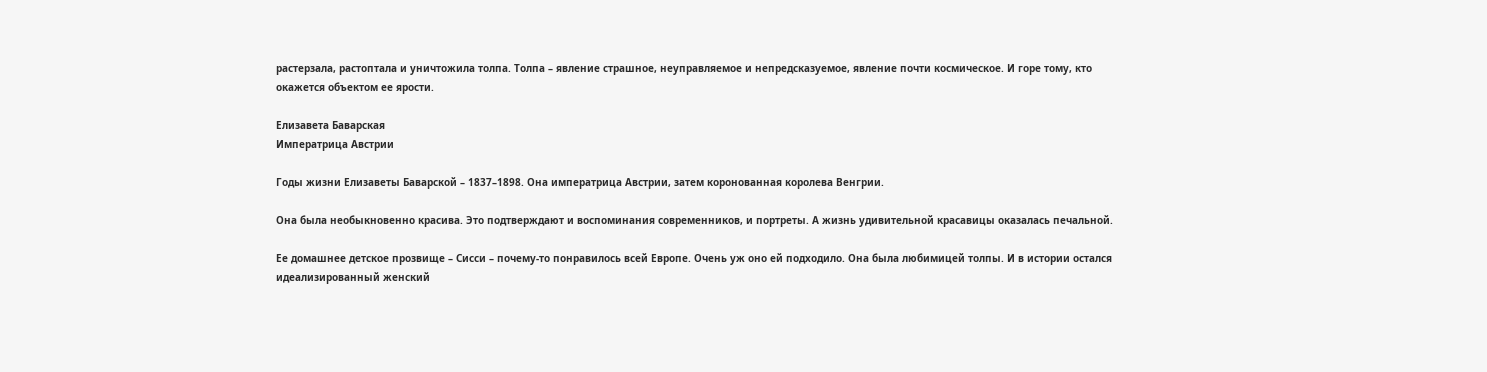растерзала, растоптала и уничтожила толпа. Толпа – явление страшное, неуправляемое и непредсказуемое, явление почти космическое. И горе тому, кто окажется объектом ее ярости.

Елизавета Баварская
Императрица Австрии

Годы жизни Елизаветы Баварской – 1837–1898. Она императрица Австрии, затем коронованная королева Венгрии.

Она была необыкновенно красива. Это подтверждают и воспоминания современников, и портреты. А жизнь удивительной красавицы оказалась печальной.

Ее домашнее детское прозвище – Сисси – почему-то понравилось всей Европе. Очень уж оно ей подходило. Она была любимицей толпы. И в истории остался идеализированный женский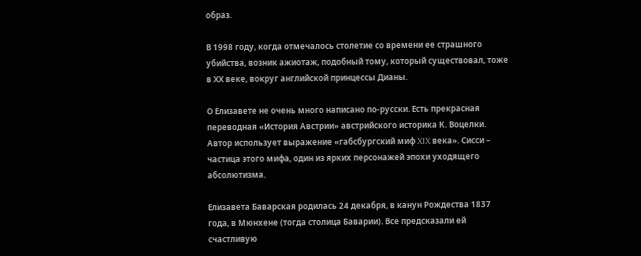образ.

В 1998 году, когда отмечалось столетие со времени ее страшного убийства, возник ажиотаж, подобный тому, который существовал, тоже в ХХ веке, вокруг английской принцессы Дианы.

О Елизавете не очень много написано по-русски. Есть прекрасная переводная «История Австрии» австрийского историка К. Воцелки. Автор использует выражение «габсбургский миф XIX века». Сисси – частица этого мифа, один из ярких персонажей эпохи уходящего абсолютизма.

Елизавета Баварская родилась 24 декабря, в канун Рождества 1837 года, в Мюнхене (тогда столица Баварии). Все предсказали ей счастливую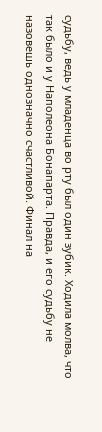судьбу, ведь у младенца во рту был один зубик. Ходила молва, что так было и у Наполеона Бонапарта. Правда, и его судьбу не назовешь однозначно счастливой. Финал на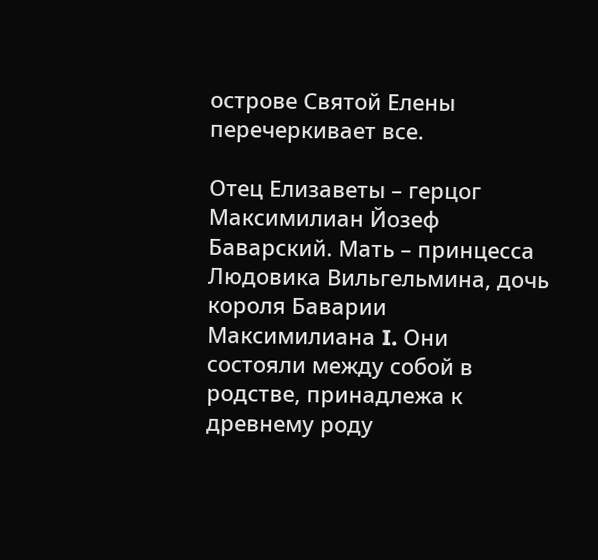острове Святой Елены перечеркивает все.

Отец Елизаветы – герцог Максимилиан Йозеф Баварский. Мать – принцесса Людовика Вильгельмина, дочь короля Баварии Максимилиана I. Они состояли между собой в родстве, принадлежа к древнему роду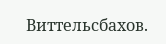Виттельсбахов.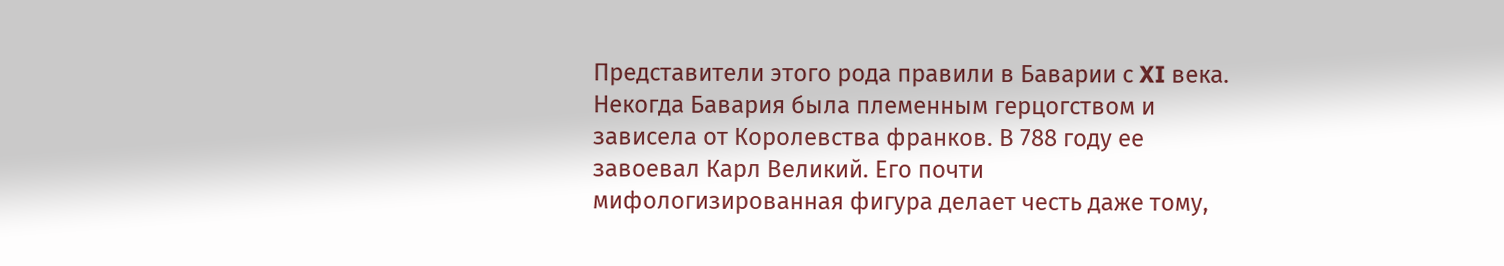Представители этого рода правили в Баварии с XI века. Некогда Бавария была племенным герцогством и зависела от Королевства франков. В 788 году ее завоевал Карл Великий. Его почти мифологизированная фигура делает честь даже тому,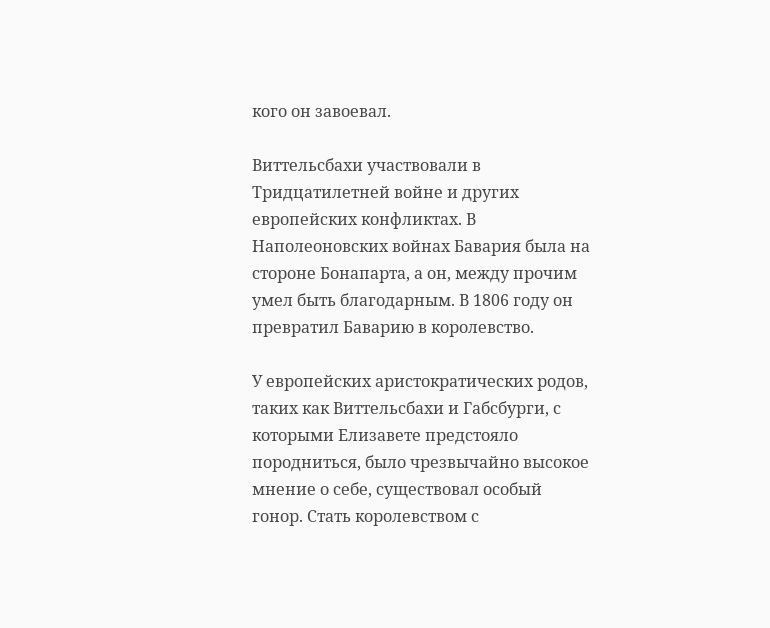кого он завоевал.

Виттельсбахи участвовали в Тридцатилетней войне и других европейских конфликтах. В Наполеоновских войнах Бавария была на стороне Бонапарта, а он, между прочим умел быть благодарным. В 1806 году он превратил Баварию в королевство.

У европейских аристократических родов, таких как Виттельсбахи и Габсбурги, с которыми Елизавете предстояло породниться, было чрезвычайно высокое мнение о себе, существовал особый гонор. Стать королевством с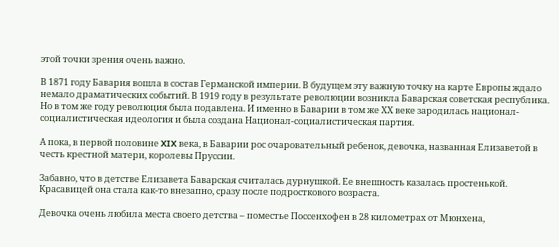этой точки зрения очень важно.

В 1871 году Бавария вошла в состав Германской империи. В будущем эту важную точку на карте Европы ждало немало драматических событий. В 1919 году в результате революции возникла Баварская советская республика. Но в том же году революция была подавлена. И именно в Баварии в том же ХХ веке зародилась национал-социалистическая идеология и была создана Национал-социалистическая партия.

А пока, в первой половине XIX века, в Баварии рос очаровательный ребенок, девочка, названная Елизаветой в честь крестной матери, королевы Пруссии.

Забавно, что в детстве Елизавета Баварская считалась дурнушкой. Ее внешность казалась простенькой. Красавицей она стала как-то внезапно, сразу после подросткового возраста.

Девочка очень любила места своего детства – поместье Поссенхофен в 28 километрах от Мюнхена,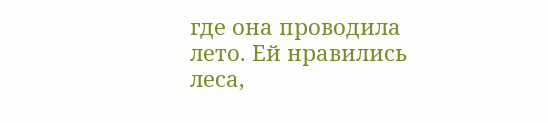где она проводила лето. Ей нравились леса,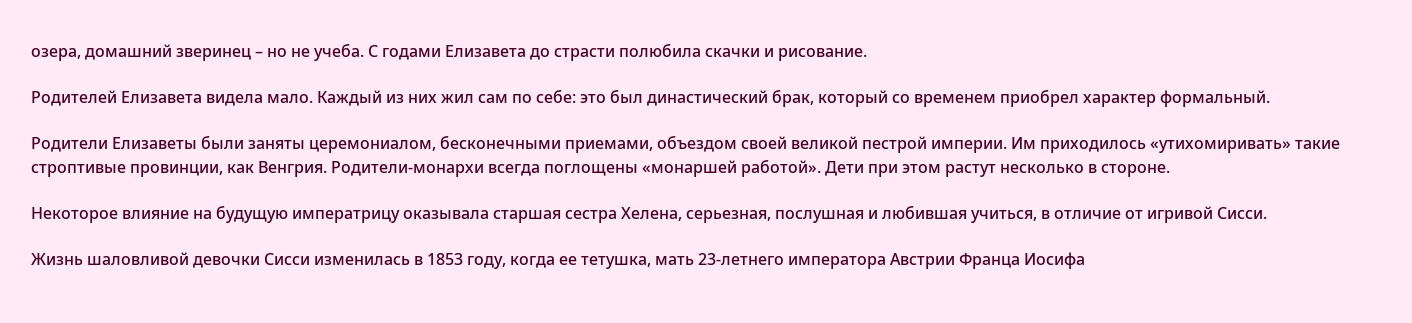озера, домашний зверинец – но не учеба. С годами Елизавета до страсти полюбила скачки и рисование.

Родителей Елизавета видела мало. Каждый из них жил сам по себе: это был династический брак, который со временем приобрел характер формальный.

Родители Елизаветы были заняты церемониалом, бесконечными приемами, объездом своей великой пестрой империи. Им приходилось «утихомиривать» такие строптивые провинции, как Венгрия. Родители-монархи всегда поглощены «монаршей работой». Дети при этом растут несколько в стороне.

Некоторое влияние на будущую императрицу оказывала старшая сестра Хелена, серьезная, послушная и любившая учиться, в отличие от игривой Сисси.

Жизнь шаловливой девочки Сисси изменилась в 1853 году, когда ее тетушка, мать 23-летнего императора Австрии Франца Иосифа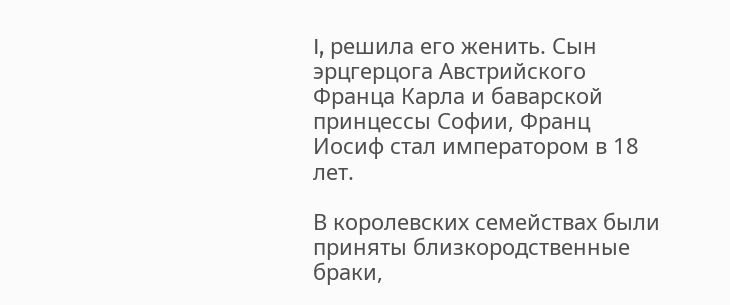I, решила его женить. Сын эрцгерцога Австрийского Франца Карла и баварской принцессы Софии, Франц Иосиф стал императором в 18 лет.

В королевских семействах были приняты близкородственные браки,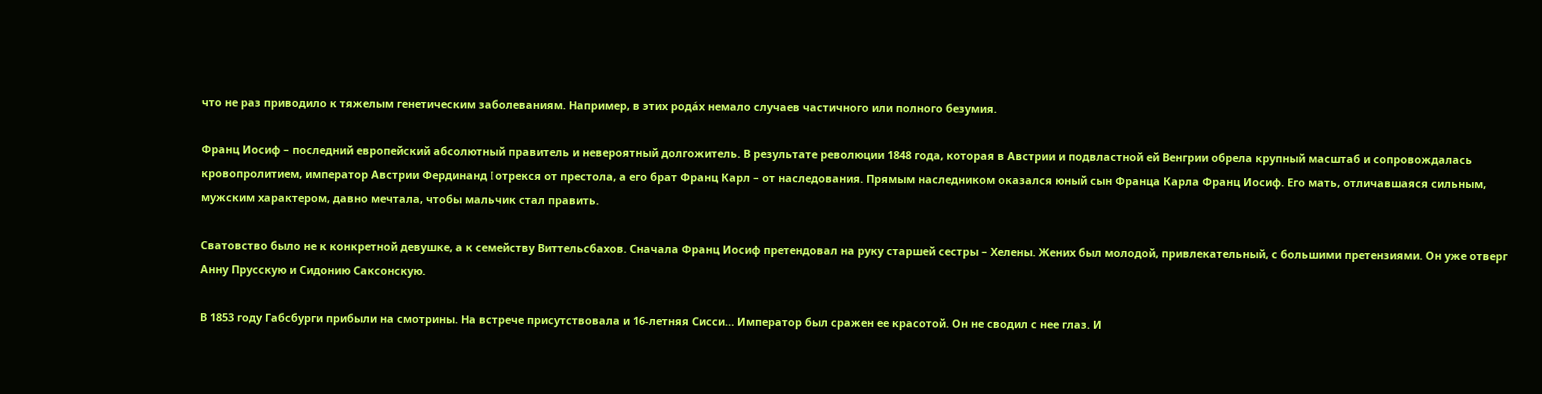что не раз приводило к тяжелым генетическим заболеваниям. Например, в этих родáх немало случаев частичного или полного безумия.

Франц Иосиф – последний европейский абсолютный правитель и невероятный долгожитель. В результате революции 1848 года, которая в Австрии и подвластной ей Венгрии обрела крупный масштаб и сопровождалась кровопролитием, император Австрии Фердинанд I отрекся от престола, а его брат Франц Карл – от наследования. Прямым наследником оказался юный сын Франца Карла Франц Иосиф. Его мать, отличавшаяся сильным, мужским характером, давно мечтала, чтобы мальчик стал править.

Сватовство было не к конкретной девушке, а к семейству Виттельсбахов. Сначала Франц Иосиф претендовал на руку старшей сестры – Хелены. Жених был молодой, привлекательный, с большими претензиями. Он уже отверг Анну Прусскую и Сидонию Саксонскую.

В 1853 году Габсбурги прибыли на смотрины. На встрече присутствовала и 16-летняя Сисси… Император был сражен ее красотой. Он не сводил с нее глаз. И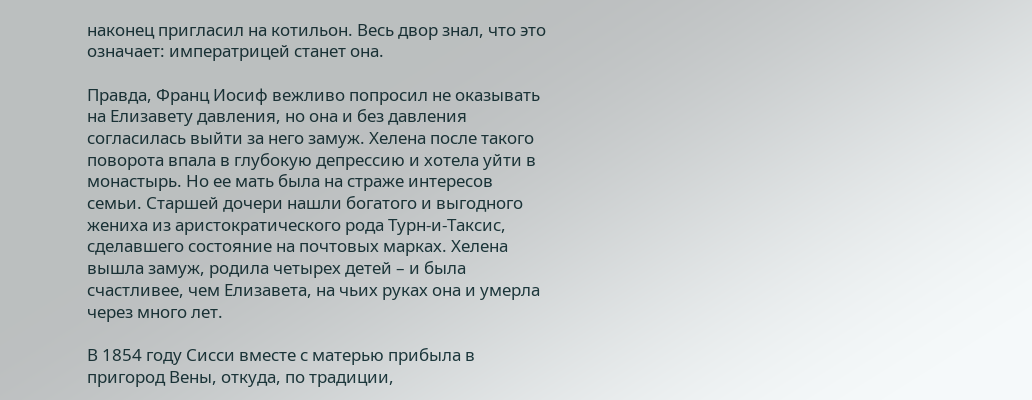наконец пригласил на котильон. Весь двор знал, что это означает: императрицей станет она.

Правда, Франц Иосиф вежливо попросил не оказывать на Елизавету давления, но она и без давления согласилась выйти за него замуж. Хелена после такого поворота впала в глубокую депрессию и хотела уйти в монастырь. Но ее мать была на страже интересов семьи. Старшей дочери нашли богатого и выгодного жениха из аристократического рода Турн-и-Таксис, сделавшего состояние на почтовых марках. Хелена вышла замуж, родила четырех детей – и была счастливее, чем Елизавета, на чьих руках она и умерла через много лет.

В 1854 году Сисси вместе с матерью прибыла в пригород Вены, откуда, по традиции,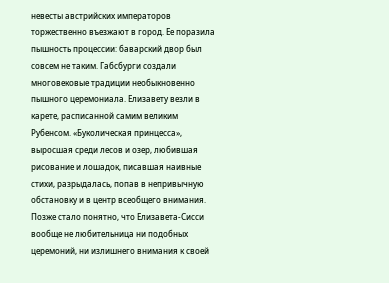невесты австрийских императоров торжественно въезжают в город. Ее поразила пышность процессии: баварский двор был совсем не таким. Габсбурги создали многовековые традиции необыкновенно пышного церемониала. Елизавету везли в карете, расписанной самим великим Рубенсом. «Буколическая принцесса», выросшая среди лесов и озер, любившая рисование и лошадок, писавшая наивные стихи, разрыдалась, попав в непривычную обстановку и в центр всеобщего внимания. Позже стало понятно, что Елизавета-Сисси вообще не любительница ни подобных церемоний, ни излишнего внимания к своей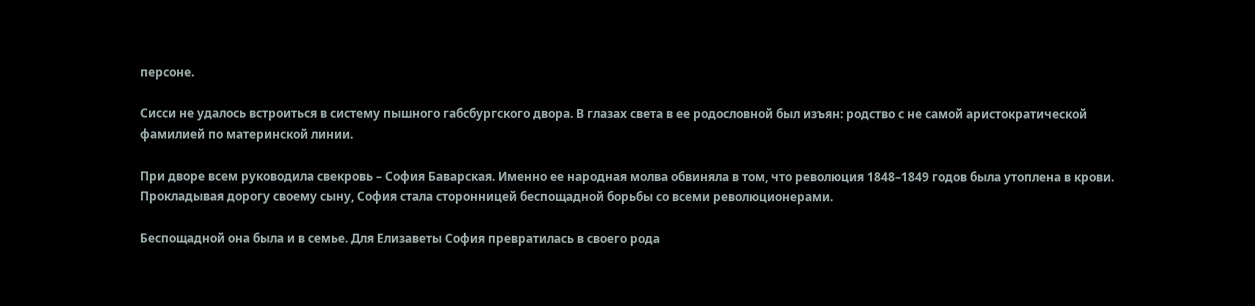персоне.

Сисси не удалось встроиться в систему пышного габсбургского двора. В глазах света в ее родословной был изъян: родство с не самой аристократической фамилией по материнской линии.

При дворе всем руководила свекровь – София Баварская. Именно ее народная молва обвиняла в том, что революция 1848–1849 годов была утоплена в крови. Прокладывая дорогу своему сыну, София стала сторонницей беспощадной борьбы со всеми революционерами.

Беспощадной она была и в семье. Для Елизаветы София превратилась в своего рода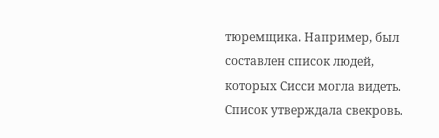тюремщика. Например, был составлен список людей, которых Сисси могла видеть. Список утверждала свекровь.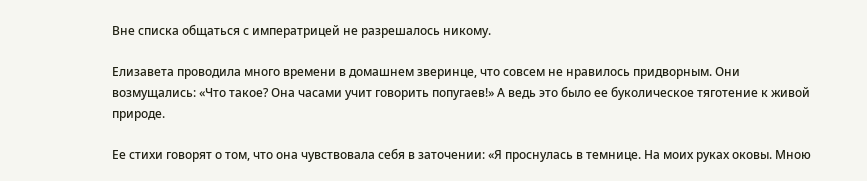Вне списка общаться с императрицей не разрешалось никому.

Елизавета проводила много времени в домашнем зверинце, что совсем не нравилось придворным. Они возмущались: «Что такое? Она часами учит говорить попугаев!» А ведь это было ее буколическое тяготение к живой природе.

Ее стихи говорят о том, что она чувствовала себя в заточении: «Я проснулась в темнице. На моих руках оковы. Мною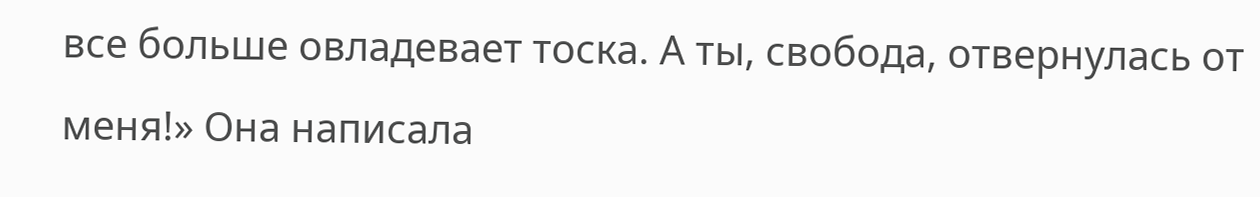все больше овладевает тоска. А ты, свобода, отвернулась от меня!» Она написала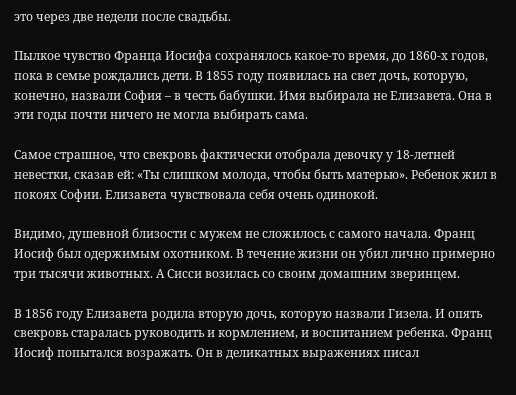это через две недели после свадьбы.

Пылкое чувство Франца Иосифа сохранялось какое-то время, до 1860-х годов, пока в семье рождались дети. В 1855 году появилась на свет дочь, которую, конечно, назвали София – в честь бабушки. Имя выбирала не Елизавета. Она в эти годы почти ничего не могла выбирать сама.

Самое страшное, что свекровь фактически отобрала девочку у 18-летней невестки, сказав ей: «Ты слишком молода, чтобы быть матерью». Ребенок жил в покоях Софии. Елизавета чувствовала себя очень одинокой.

Видимо, душевной близости с мужем не сложилось с самого начала. Франц Иосиф был одержимым охотником. В течение жизни он убил лично примерно три тысячи животных. А Сисси возилась со своим домашним зверинцем.

В 1856 году Елизавета родила вторую дочь, которую назвали Гизела. И опять свекровь старалась руководить и кормлением, и воспитанием ребенка. Франц Иосиф попытался возражать. Он в деликатных выражениях писал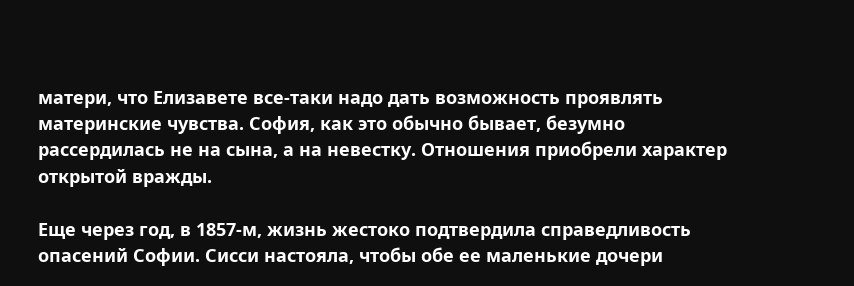матери, что Елизавете все-таки надо дать возможность проявлять материнские чувства. София, как это обычно бывает, безумно рассердилась не на сына, а на невестку. Отношения приобрели характер открытой вражды.

Еще через год, в 1857-м, жизнь жестоко подтвердила справедливость опасений Софии. Сисси настояла, чтобы обе ее маленькие дочери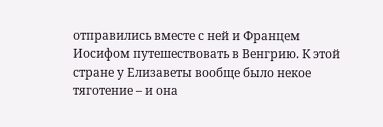отправились вместе с ней и Францем Иосифом путешествовать в Венгрию. К этой стране у Елизаветы вообще было некое тяготение – и она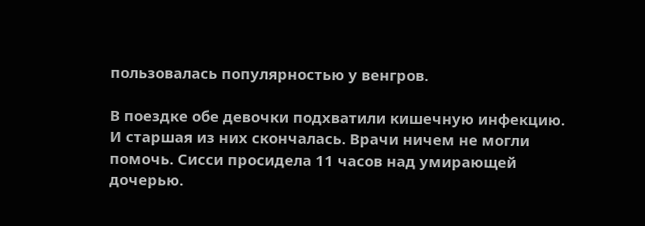пользовалась популярностью у венгров.

В поездке обе девочки подхватили кишечную инфекцию. И старшая из них скончалась. Врачи ничем не могли помочь. Сисси просидела 11 часов над умирающей дочерью.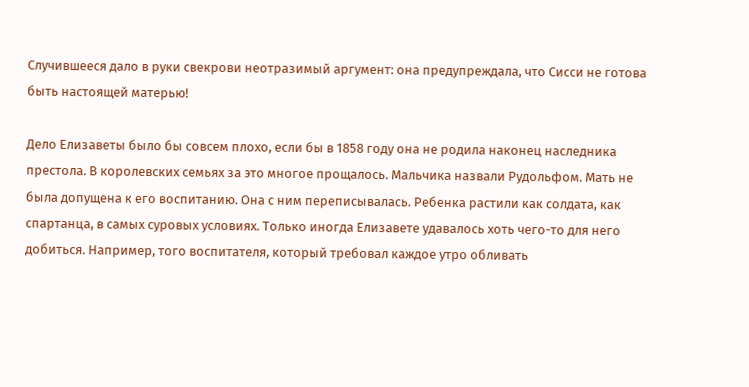Случившееся дало в руки свекрови неотразимый аргумент: она предупреждала, что Сисси не готова быть настоящей матерью!

Дело Елизаветы было бы совсем плохо, если бы в 1858 году она не родила наконец наследника престола. В королевских семьях за это многое прощалось. Мальчика назвали Рудольфом. Мать не была допущена к его воспитанию. Она с ним переписывалась. Ребенка растили как солдата, как спартанца, в самых суровых условиях. Только иногда Елизавете удавалось хоть чего-то для него добиться. Например, того воспитателя, который требовал каждое утро обливать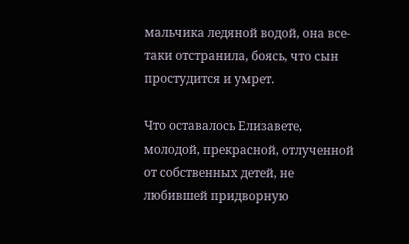мальчика ледяной водой, она все-таки отстранила, боясь, что сын простудится и умрет.

Что оставалось Елизавете, молодой, прекрасной, отлученной от собственных детей, не любившей придворную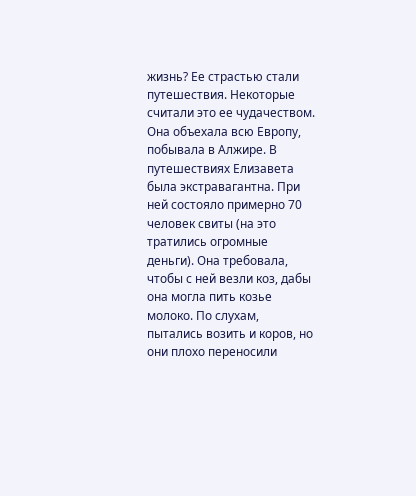жизнь? Ее страстью стали путешествия. Некоторые считали это ее чудачеством. Она объехала всю Европу, побывала в Алжире. В путешествиях Елизавета была экстравагантна. При ней состояло примерно 70 человек свиты (на это тратились огромные деньги). Она требовала, чтобы с ней везли коз, дабы она могла пить козье молоко. По слухам, пытались возить и коров, но они плохо переносили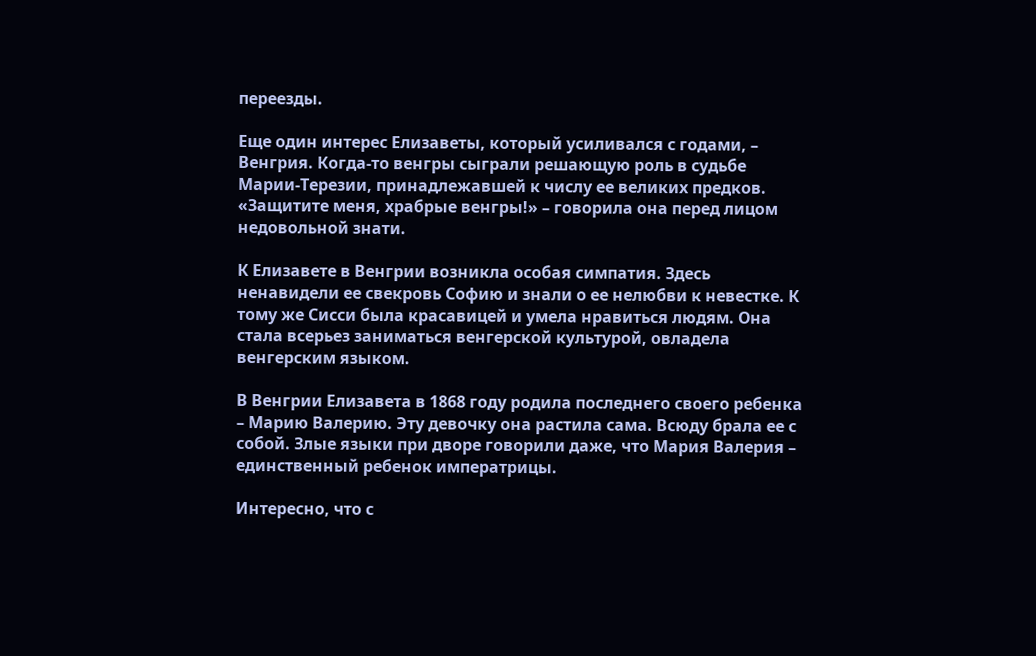переезды.

Еще один интерес Елизаветы, который усиливался с годами, – Венгрия. Когда-то венгры сыграли решающую роль в судьбе Марии-Терезии, принадлежавшей к числу ее великих предков. «Защитите меня, храбрые венгры!» – говорила она перед лицом недовольной знати.

К Елизавете в Венгрии возникла особая симпатия. Здесь ненавидели ее свекровь Софию и знали о ее нелюбви к невестке. К тому же Сисси была красавицей и умела нравиться людям. Она стала всерьез заниматься венгерской культурой, овладела венгерским языком.

В Венгрии Елизавета в 1868 году родила последнего своего ребенка – Марию Валерию. Эту девочку она растила сама. Всюду брала ее с собой. Злые языки при дворе говорили даже, что Мария Валерия – единственный ребенок императрицы.

Интересно, что с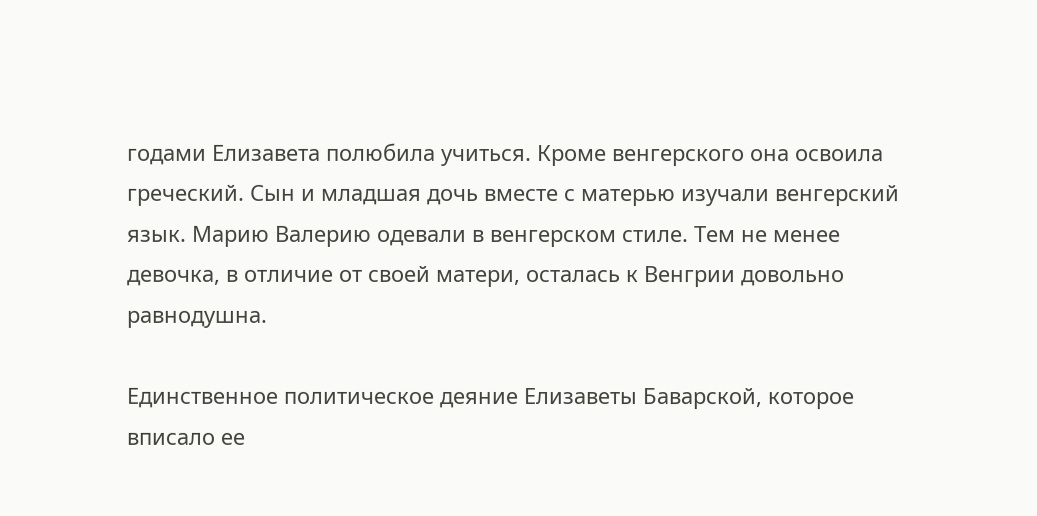годами Елизавета полюбила учиться. Кроме венгерского она освоила греческий. Сын и младшая дочь вместе с матерью изучали венгерский язык. Марию Валерию одевали в венгерском стиле. Тем не менее девочка, в отличие от своей матери, осталась к Венгрии довольно равнодушна.

Единственное политическое деяние Елизаветы Баварской, которое вписало ее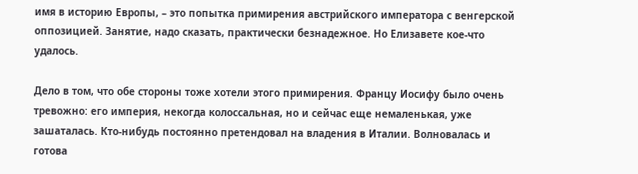имя в историю Европы, – это попытка примирения австрийского императора с венгерской оппозицией. Занятие, надо сказать, практически безнадежное. Но Елизавете кое-что удалось.

Дело в том, что обе стороны тоже хотели этого примирения. Францу Иосифу было очень тревожно: его империя, некогда колоссальная, но и сейчас еще немаленькая, уже зашаталась. Кто-нибудь постоянно претендовал на владения в Италии. Волновалась и готова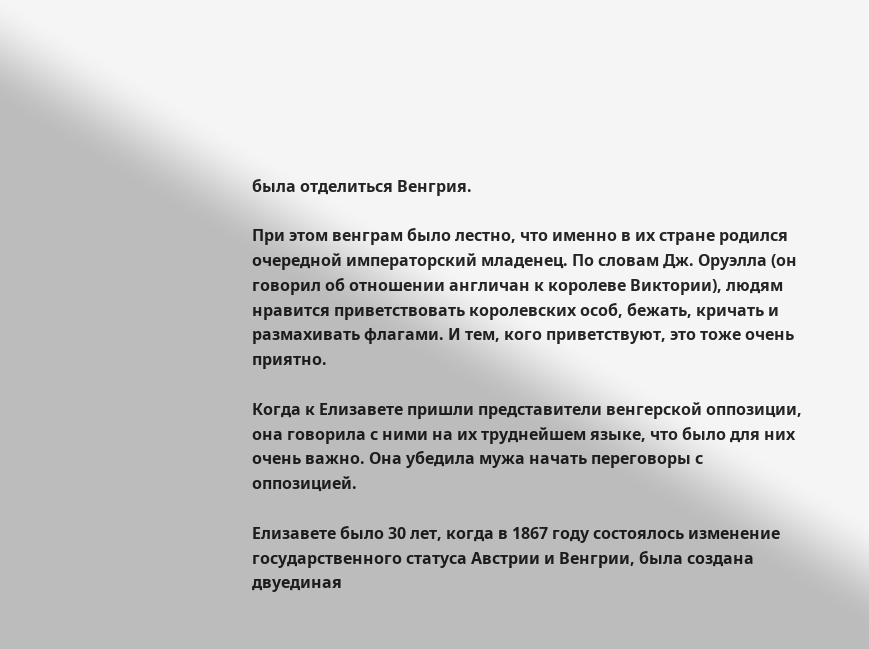была отделиться Венгрия.

При этом венграм было лестно, что именно в их стране родился очередной императорский младенец. По словам Дж. Оруэлла (он говорил об отношении англичан к королеве Виктории), людям нравится приветствовать королевских особ, бежать, кричать и размахивать флагами. И тем, кого приветствуют, это тоже очень приятно.

Когда к Елизавете пришли представители венгерской оппозиции, она говорила с ними на их труднейшем языке, что было для них очень важно. Она убедила мужа начать переговоры с оппозицией.

Елизавете было 30 лет, когда в 1867 году состоялось изменение государственного статуса Австрии и Венгрии, была создана двуединая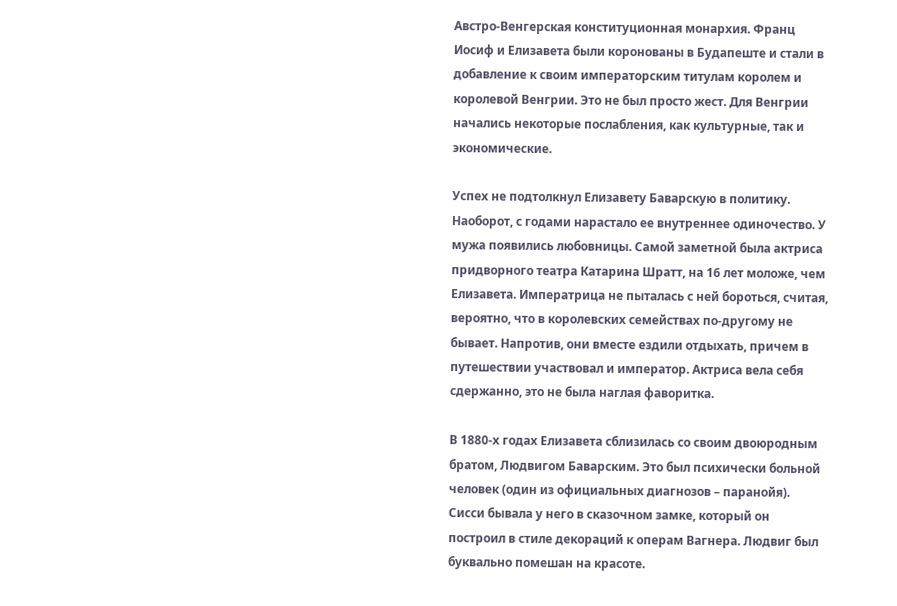Австро-Венгерская конституционная монархия. Франц Иосиф и Елизавета были коронованы в Будапеште и стали в добавление к своим императорским титулам королем и королевой Венгрии. Это не был просто жест. Для Венгрии начались некоторые послабления, как культурные, так и экономические.

Успех не подтолкнул Елизавету Баварскую в политику. Наоборот, с годами нарастало ее внутреннее одиночество. У мужа появились любовницы. Самой заметной была актриса придворного театра Катарина Шратт, на 16 лет моложе, чем Елизавета. Императрица не пыталась с ней бороться, считая, вероятно, что в королевских семействах по-другому не бывает. Напротив, они вместе ездили отдыхать, причем в путешествии участвовал и император. Актриса вела себя сдержанно, это не была наглая фаворитка.

В 1880-х годах Елизавета сблизилась со своим двоюродным братом, Людвигом Баварским. Это был психически больной человек (один из официальных диагнозов – паранойя). Сисси бывала у него в сказочном замке, который он построил в стиле декораций к операм Вагнера. Людвиг был буквально помешан на красоте.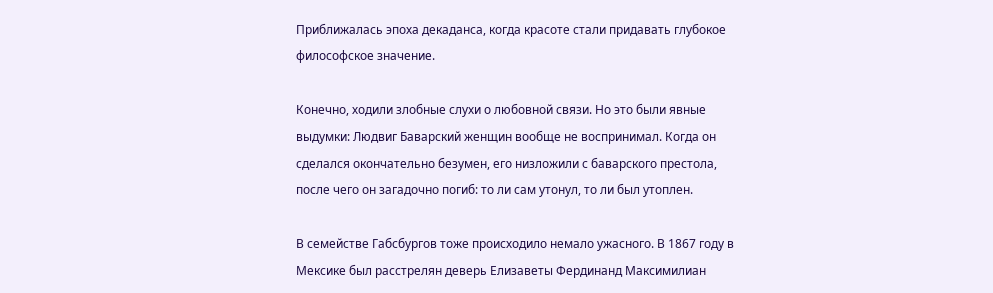Приближалась эпоха декаданса, когда красоте стали придавать глубокое философское значение.

Конечно, ходили злобные слухи о любовной связи. Но это были явные выдумки: Людвиг Баварский женщин вообще не воспринимал. Когда он сделался окончательно безумен, его низложили с баварского престола, после чего он загадочно погиб: то ли сам утонул, то ли был утоплен.

В семействе Габсбургов тоже происходило немало ужасного. В 1867 году в Мексике был расстрелян деверь Елизаветы Фердинанд Максимилиан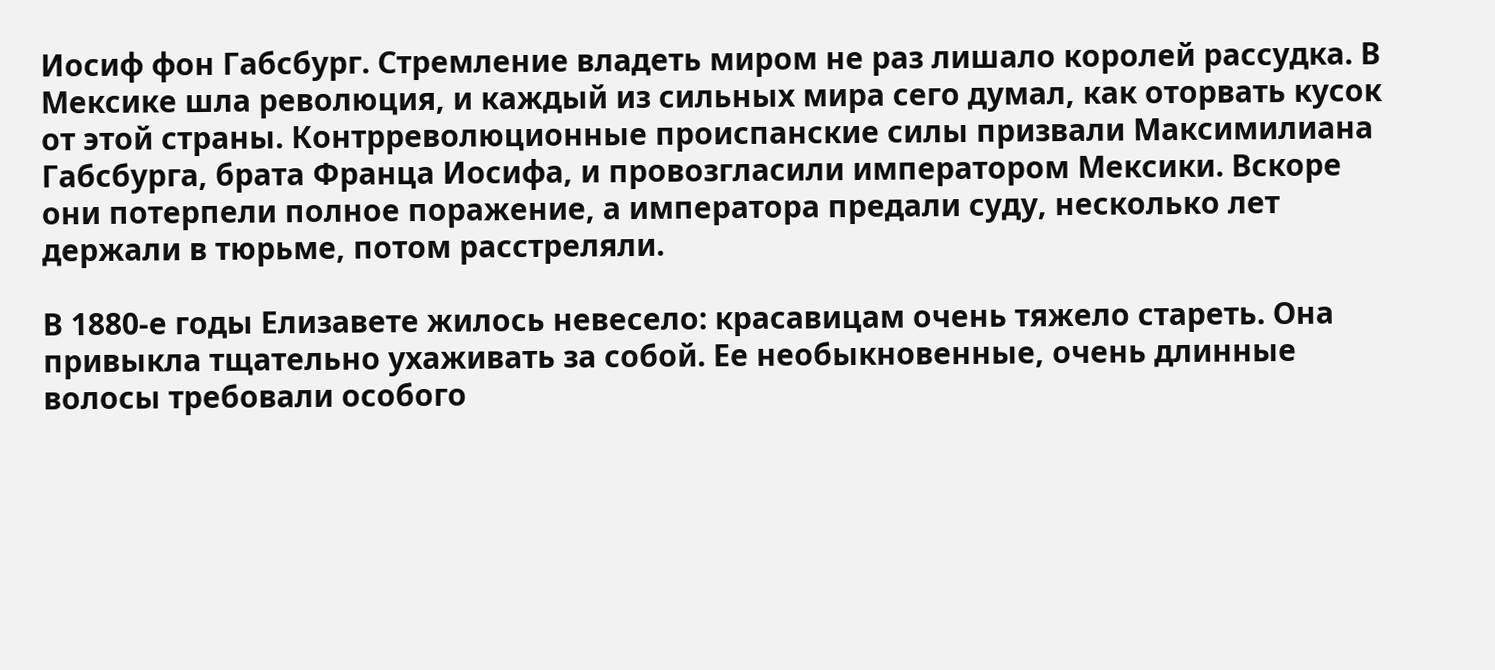Иосиф фон Габсбург. Стремление владеть миром не раз лишало королей рассудка. В Мексике шла революция, и каждый из сильных мира сего думал, как оторвать кусок от этой страны. Контрреволюционные происпанские силы призвали Максимилиана Габсбурга, брата Франца Иосифа, и провозгласили императором Мексики. Вскоре они потерпели полное поражение, а императора предали суду, несколько лет держали в тюрьме, потом расстреляли.

В 1880-е годы Елизавете жилось невесело: красавицам очень тяжело стареть. Она привыкла тщательно ухаживать за собой. Ее необыкновенные, очень длинные волосы требовали особого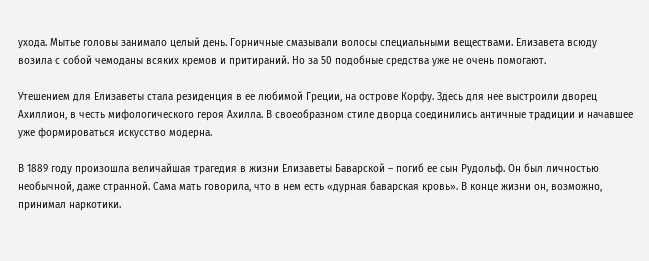ухода. Мытье головы занимало целый день. Горничные смазывали волосы специальными веществами. Елизавета всюду возила с собой чемоданы всяких кремов и притираний. Но за 50 подобные средства уже не очень помогают.

Утешением для Елизаветы стала резиденция в ее любимой Греции, на острове Корфу. Здесь для нее выстроили дворец Ахиллион, в честь мифологического героя Ахилла. В своеобразном стиле дворца соединились античные традиции и начавшее уже формироваться искусство модерна.

В 1889 году произошла величайшая трагедия в жизни Елизаветы Баварской – погиб ее сын Рудольф. Он был личностью необычной, даже странной. Сама мать говорила, что в нем есть «дурная баварская кровь». В конце жизни он, возможно, принимал наркотики.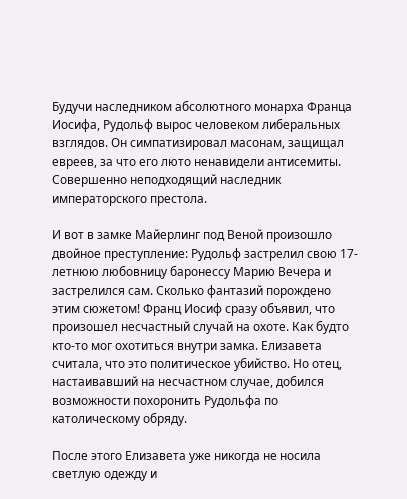Будучи наследником абсолютного монарха Франца Иосифа, Рудольф вырос человеком либеральных взглядов. Он симпатизировал масонам, защищал евреев, за что его люто ненавидели антисемиты. Совершенно неподходящий наследник императорского престола.

И вот в замке Майерлинг под Веной произошло двойное преступление: Рудольф застрелил свою 17-летнюю любовницу баронессу Марию Вечера и застрелился сам. Сколько фантазий порождено этим сюжетом! Франц Иосиф сразу объявил, что произошел несчастный случай на охоте. Как будто кто-то мог охотиться внутри замка. Елизавета считала, что это политическое убийство. Но отец, настаивавший на несчастном случае, добился возможности похоронить Рудольфа по католическому обряду.

После этого Елизавета уже никогда не носила светлую одежду и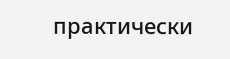практически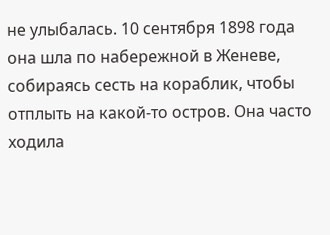не улыбалась. 10 сентября 1898 года она шла по набережной в Женеве, собираясь сесть на кораблик, чтобы отплыть на какой-то остров. Она часто ходила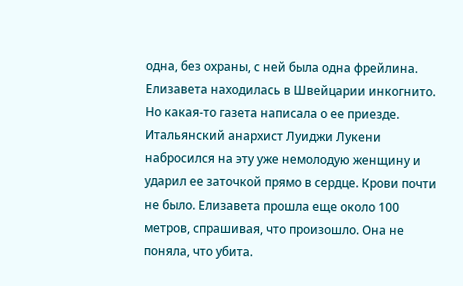одна, без охраны, с ней была одна фрейлина. Елизавета находилась в Швейцарии инкогнито. Но какая-то газета написала о ее приезде. Итальянский анархист Луиджи Лукени набросился на эту уже немолодую женщину и ударил ее заточкой прямо в сердце. Крови почти не было. Елизавета прошла еще около 100 метров, спрашивая, что произошло. Она не поняла, что убита.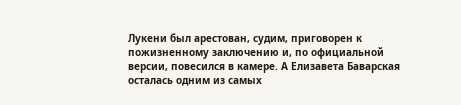Лукени был арестован, судим, приговорен к пожизненному заключению и, по официальной версии, повесился в камере. А Елизавета Баварская осталась одним из самых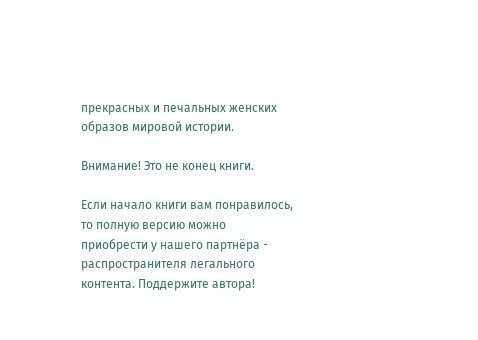прекрасных и печальных женских образов мировой истории.

Внимание! Это не конец книги.

Если начало книги вам понравилось, то полную версию можно приобрести у нашего партнёра - распространителя легального контента. Поддержите автора!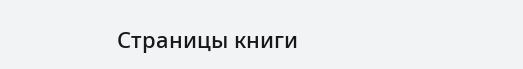Страницы книги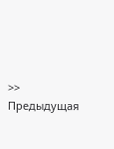>> Предыдущая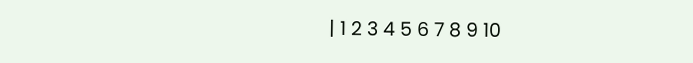| 1 2 3 4 5 6 7 8 9 10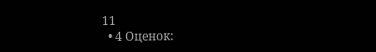11
  • 4 Оценок: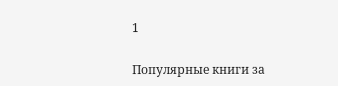1


Популярные книги за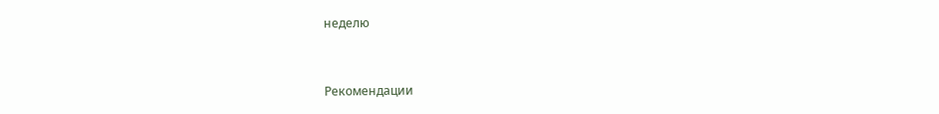неделю


Рекомендации